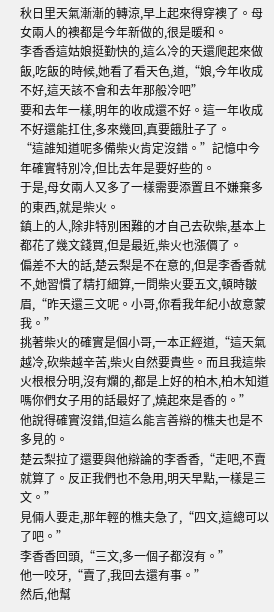秋日里天氣漸漸的轉涼,早上起來得穿襖了。母女兩人的襖都是今年新做的,很是暖和。
李香香這姑娘挺勤快的,這么冷的天還爬起來做飯,吃飯的時候,她看了看天色,道,“娘,今年收成不好,這天該不會和去年那般冷吧”
要和去年一樣,明年的收成還不好。這一年收成不好還能扛住,多來幾回,真要餓肚子了。
“這誰知道呢多備柴火肯定沒錯。”記憶中今年確實特別冷,但比去年是要好些的。
于是,母女兩人又多了一樣需要添置且不嫌棄多的東西,就是柴火。
鎮上的人,除非特別困難的才自己去砍柴,基本上都花了幾文錢買,但是最近,柴火也漲價了。
偏差不大的話,楚云梨是不在意的,但是李香香就不,她習慣了精打細算,一問柴火要五文,頓時皺眉,“昨天還三文呢。小哥,你看我年紀小故意蒙我。”
挑著柴火的確實是個小哥,一本正經道,“這天氣越冷,砍柴越辛苦,柴火自然要貴些。而且我這柴火根根分明,沒有爛的,都是上好的柏木,柏木知道嗎你們女子用的話最好了,燒起來是香的。”
他說得確實沒錯,但這么能言善辯的樵夫也是不多見的。
楚云梨拉了還要與他辯論的李香香,“走吧,不賣就算了。反正我們也不急用,明天早點,一樣是三文。”
見倆人要走,那年輕的樵夫急了,“四文,這總可以了吧。”
李香香回頭,“三文,多一個子都沒有。”
他一咬牙,“賣了,我回去還有事。”
然后,他幫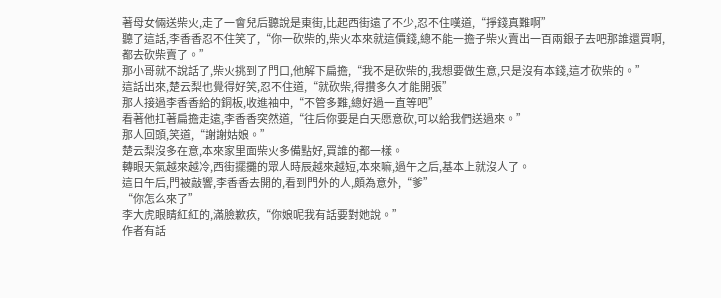著母女倆送柴火,走了一會兒后聽說是東街,比起西街遠了不少,忍不住嘆道,“掙錢真難啊”
聽了這話,李香香忍不住笑了,“你一砍柴的,柴火本來就這價錢,總不能一擔子柴火賣出一百兩銀子去吧那誰還買啊,都去砍柴賣了。”
那小哥就不說話了,柴火挑到了門口,他解下扁擔,“我不是砍柴的,我想要做生意,只是沒有本錢,這才砍柴的。”
這話出來,楚云梨也覺得好笑,忍不住道,“就砍柴,得攢多久才能開張”
那人接過李香香給的銅板,收進袖中,“不管多難,總好過一直等吧”
看著他扛著扁擔走遠,李香香突然道,“往后你要是白天愿意砍,可以給我們送過來。”
那人回頭,笑道,“謝謝姑娘。”
楚云梨沒多在意,本來家里面柴火多備點好,買誰的都一樣。
轉眼天氣越來越冷,西街擺攤的眾人時辰越來越短,本來嘛,過午之后,基本上就沒人了。
這日午后,門被敲響,李香香去開的,看到門外的人,頗為意外,“爹”
“你怎么來了”
李大虎眼睛紅紅的,滿臉歉疚,“你娘呢我有話要對她說。”
作者有話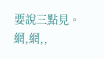要說三點見。網,網,,